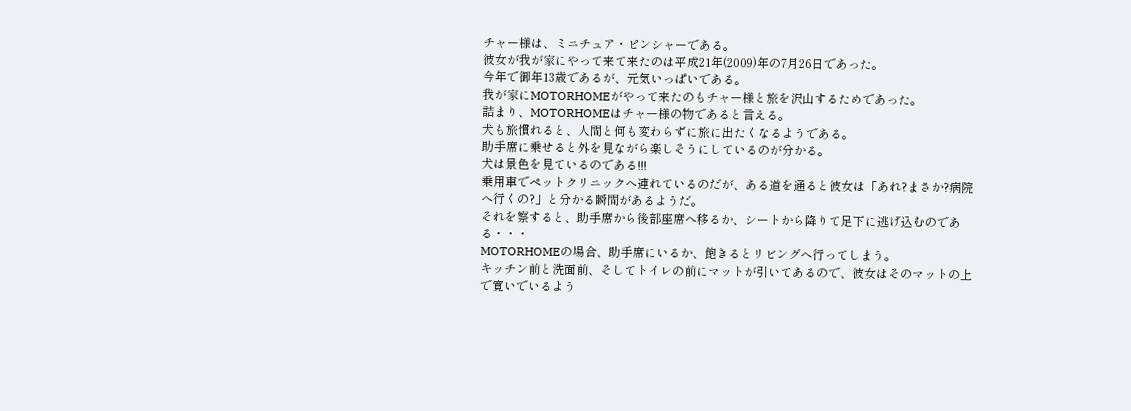チャー様は、ミニチュア・ピンシャーである。
彼女が我が家にやって来て来たのは平成21年(2009)年の7月26日であった。
今年で御年13歳であるが、元気いっぱいである。
我が家にMOTORHOMEがやって来たのもチャー様と旅を沢山するためであった。
詰まり、MOTORHOMEはチャー様の物であると言える。
犬も旅慣れると、人間と何も変わらずに旅に出たくなるようである。
助手席に乗せると外を見ながら楽しそうにしているのが分かる。
犬は景色を見ているのである!!!
乗用車でペットクリニックへ連れているのだが、ある道を通ると彼女は「あれ?まさか?病院へ行くの?」と分かる瞬間があるようだ。
それを察すると、助手席から後部座席へ移るか、シートから降りて足下に逃げ込むのである・・・
MOTORHOMEの場合、助手席にいるか、飽きるとリビングへ行ってしまう。
キッチン前と洗面前、そしてトイレの前にマットが引いてあるので、彼女はそのマットの上で寛いでいるよう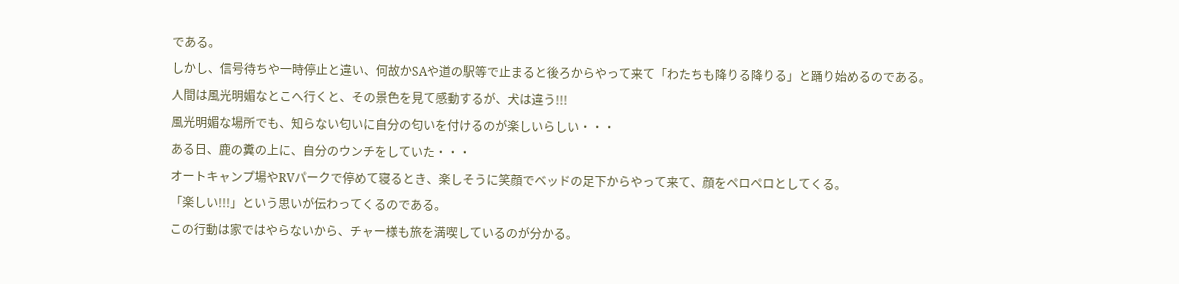である。
しかし、信号待ちや一時停止と違い、何故かSAや道の駅等で止まると後ろからやって来て「わたちも降りる降りる」と踊り始めるのである。
人間は風光明媚なとこへ行くと、その景色を見て感動するが、犬は違う!!!
風光明媚な場所でも、知らない匂いに自分の匂いを付けるのが楽しいらしい・・・
ある日、鹿の糞の上に、自分のウンチをしていた・・・
オートキャンプ場やRVパークで停めて寝るとき、楽しそうに笑顔でベッドの足下からやって来て、顔をペロペロとしてくる。
「楽しい!!!」という思いが伝わってくるのである。
この行動は家ではやらないから、チャー様も旅を満喫しているのが分かる。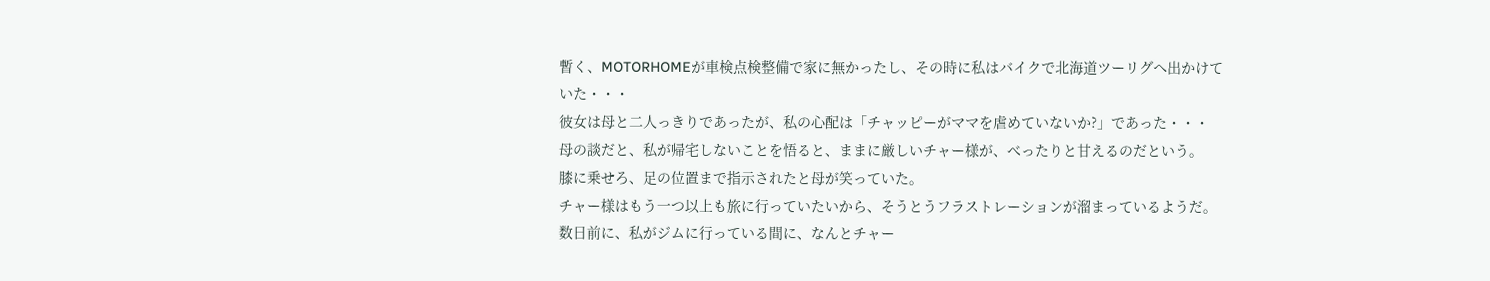暫く、MOTORHOMEが車検点検整備で家に無かったし、その時に私はバイクで北海道ツーリグへ出かけていた・・・
彼女は母と二人っきりであったが、私の心配は「チャッピーがママを虐めていないか?」であった・・・
母の談だと、私が帰宅しないことを悟ると、ままに厳しいチャー様が、べったりと甘えるのだという。
膝に乗せろ、足の位置まで指示されたと母が笑っていた。
チャー様はもう一つ以上も旅に行っていたいから、そうとうフラストレーションが溜まっているようだ。
数日前に、私がジムに行っている間に、なんとチャー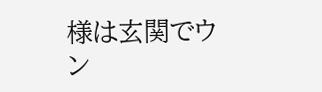様は玄関でウン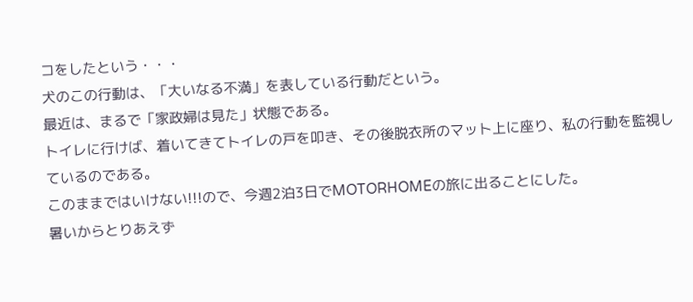コをしたという・・・
犬のこの行動は、「大いなる不満」を表している行動だという。
最近は、まるで「家政婦は見た」状態である。
トイレに行けば、着いてきてトイレの戸を叩き、その後脱衣所のマット上に座り、私の行動を監視しているのである。
このままではいけない!!!ので、今週2泊3日でMOTORHOMEの旅に出ることにした。
暑いからとりあえず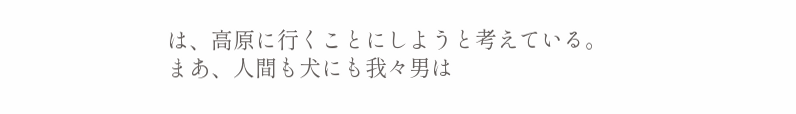は、高原に行くことにしようと考えている。
まあ、人間も犬にも我々男は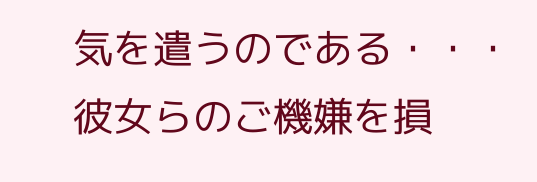気を遣うのである・・・
彼女らのご機嫌を損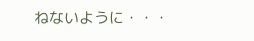ねないように・・・